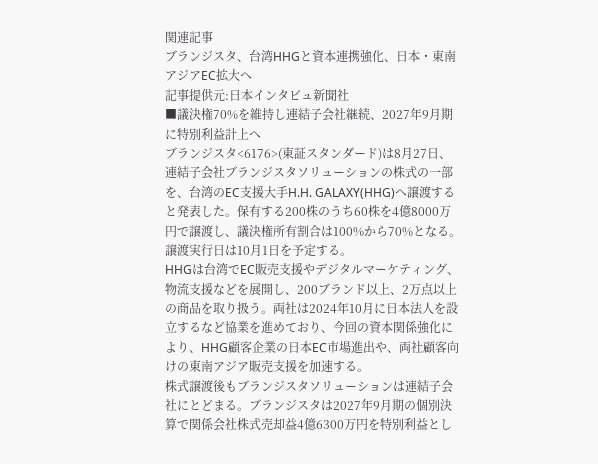関連記事
ブランジスタ、台湾HHGと資本連携強化、日本・東南アジアEC拡大へ
記事提供元:日本インタビュ新聞社
■議決権70%を維持し連結子会社継続、2027年9月期に特別利益計上へ
ブランジスタ<6176>(東証スタンダード)は8月27日、連結子会社ブランジスタソリューションの株式の一部を、台湾のEC支援大手H.H. GALAXY(HHG)へ譲渡すると発表した。保有する200株のうち60株を4億8000万円で譲渡し、議決権所有割合は100%から70%となる。譲渡実行日は10月1日を予定する。
HHGは台湾でEC販売支援やデジタルマーケティング、物流支援などを展開し、200ブランド以上、2万点以上の商品を取り扱う。両社は2024年10月に日本法人を設立するなど協業を進めており、今回の資本関係強化により、HHG顧客企業の日本EC市場進出や、両社顧客向けの東南アジア販売支援を加速する。
株式譲渡後もブランジスタソリューションは連結子会社にとどまる。ブランジスタは2027年9月期の個別決算で関係会社株式売却益4億6300万円を特別利益とし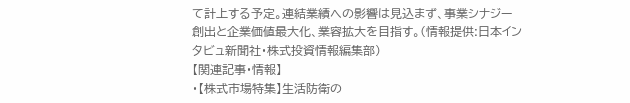て計上する予定。連結業績への影響は見込まず、事業シナジー創出と企業価値最大化、業容拡大を目指す。(情報提供:日本インタビュ新聞社・株式投資情報編集部)
【関連記事・情報】
・【株式市場特集】生活防衛の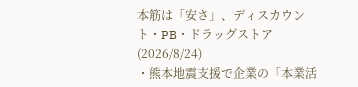本筋は「安さ」、ディスカウント・PB・ドラッグストア(2026/8/24)
・熊本地震支援で企業の「本業活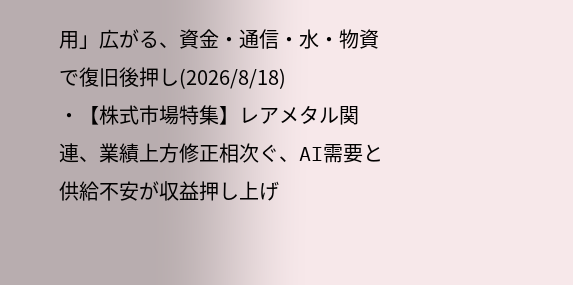用」広がる、資金・通信・水・物資で復旧後押し(2026/8/18)
・【株式市場特集】レアメタル関連、業績上方修正相次ぐ、AI需要と供給不安が収益押し上げ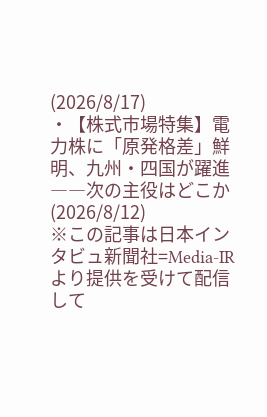(2026/8/17)
・【株式市場特集】電力株に「原発格差」鮮明、九州・四国が躍進――次の主役はどこか(2026/8/12)
※この記事は日本インタビュ新聞社=Media-IRより提供を受けて配信して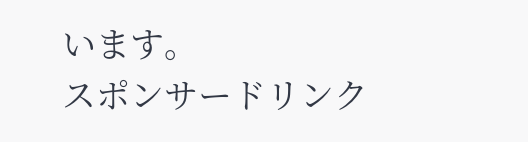います。
スポンサードリンク